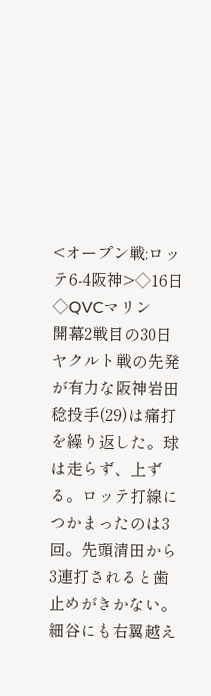<オープン戦:ロッテ6-4阪神>◇16日◇QVCマリン
開幕2戦目の30日ヤクルト戦の先発が有力な阪神岩田稔投手(29)は痛打を繰り返した。球は走らず、上ずる。ロッテ打線につかまったのは3回。先頭清田から3連打されると歯止めがきかない。細谷にも右翼越え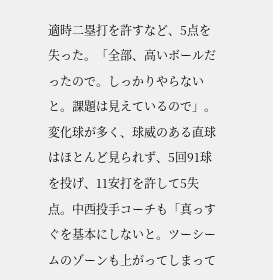適時二塁打を許すなど、5点を失った。「全部、高いボールだったので。しっかりやらないと。課題は見えているので」。変化球が多く、球威のある直球はほとんど見られず、5回91球を投げ、11安打を許して5失点。中西投手コーチも「真っすぐを基本にしないと。ツーシームのゾーンも上がってしまって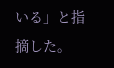いる」と指摘した。